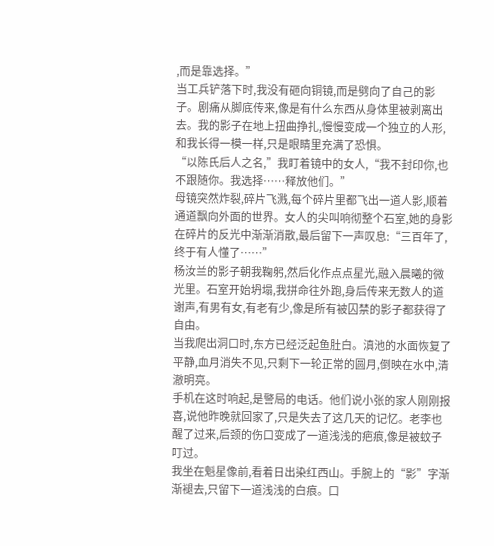,而是靠选择。”
当工兵铲落下时,我没有砸向铜镜,而是劈向了自己的影子。剧痛从脚底传来,像是有什么东西从身体里被剥离出去。我的影子在地上扭曲挣扎,慢慢变成一个独立的人形,和我长得一模一样,只是眼睛里充满了恐惧。
“以陈氏后人之名,”我盯着镜中的女人,“我不封印你,也不跟随你。我选择……释放他们。”
母镜突然炸裂,碎片飞溅,每个碎片里都飞出一道人影,顺着通道飘向外面的世界。女人的尖叫响彻整个石室,她的身影在碎片的反光中渐渐消散,最后留下一声叹息:“三百年了,终于有人懂了……”
杨汝兰的影子朝我鞠躬,然后化作点点星光,融入晨曦的微光里。石室开始坍塌,我拼命往外跑,身后传来无数人的道谢声,有男有女,有老有少,像是所有被囚禁的影子都获得了自由。
当我爬出洞口时,东方已经泛起鱼肚白。滇池的水面恢复了平静,血月消失不见,只剩下一轮正常的圆月,倒映在水中,清澈明亮。
手机在这时响起,是警局的电话。他们说小张的家人刚刚报喜,说他昨晚就回家了,只是失去了这几天的记忆。老李也醒了过来,后颈的伤口变成了一道浅浅的疤痕,像是被蚊子叮过。
我坐在魁星像前,看着日出染红西山。手腕上的“影”字渐渐褪去,只留下一道浅浅的白痕。口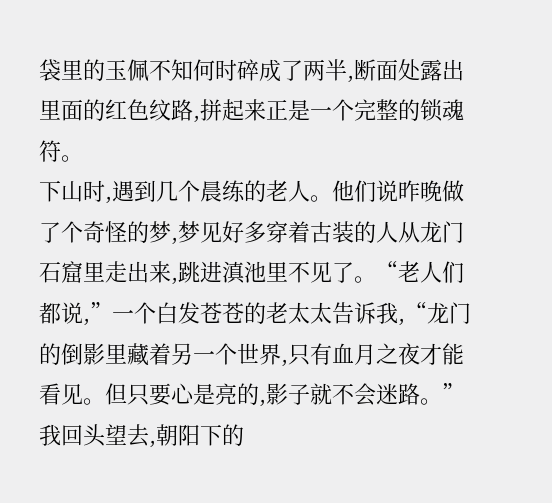袋里的玉佩不知何时碎成了两半,断面处露出里面的红色纹路,拼起来正是一个完整的锁魂符。
下山时,遇到几个晨练的老人。他们说昨晚做了个奇怪的梦,梦见好多穿着古装的人从龙门石窟里走出来,跳进滇池里不见了。“老人们都说,”一个白发苍苍的老太太告诉我,“龙门的倒影里藏着另一个世界,只有血月之夜才能看见。但只要心是亮的,影子就不会迷路。”
我回头望去,朝阳下的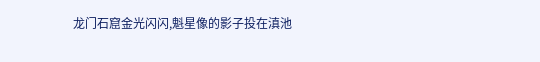龙门石窟金光闪闪,魁星像的影子投在滇池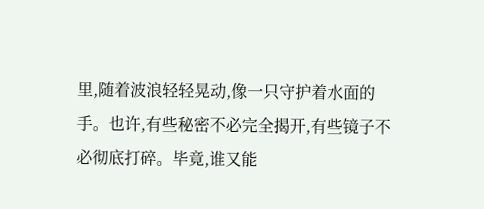里,随着波浪轻轻晃动,像一只守护着水面的手。也许,有些秘密不必完全揭开,有些镜子不必彻底打碎。毕竟,谁又能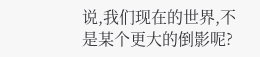说,我们现在的世界,不是某个更大的倒影呢?